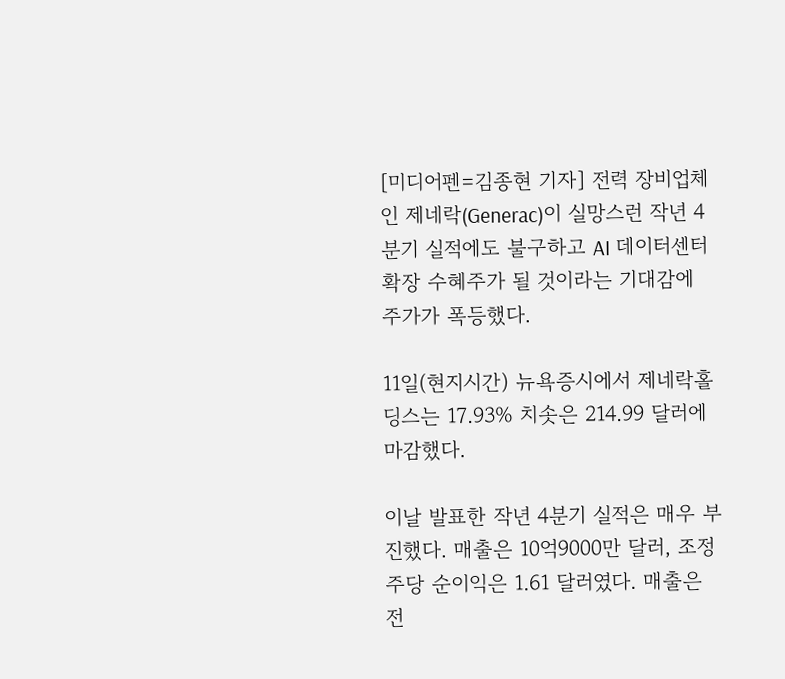[미디어펜=김종현 기자] 전력 장비업체인 제네락(Generac)이 실망스런 작년 4분기 실적에도 불구하고 AI 데이터센터 확장 수혜주가 될 것이라는 기대감에 주가가 폭등했다.

11일(현지시간) 뉴욕증시에서 제네락홀딩스는 17.93% 치솟은 214.99 달러에 마감했다.

이날 발표한 작년 4분기 실적은 매우 부진했다. 매출은 10억9000만 달러, 조정 주당 순이익은 1.61 달러였다. 매출은 전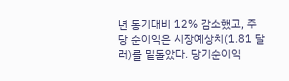년 동기대비 12% 감소했고, 주당 순이익은 시장예상치(1.81 달러)를 밑돌았다. 당기순이익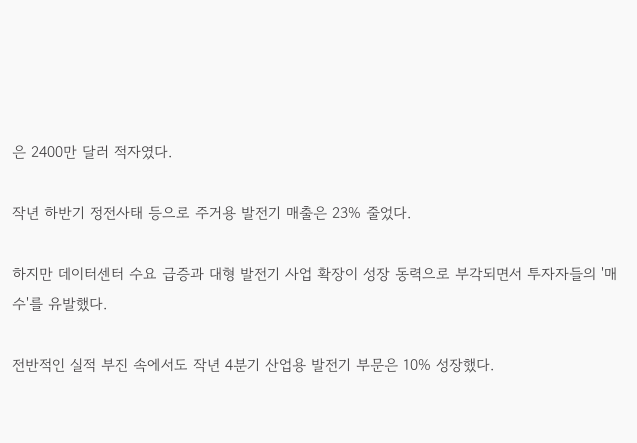은 2400만 달러 적자였다.

작년 하반기 정전사태 등으로 주거용 발전기 매출은 23% 줄었다.

하지만 데이터센터 수요 급증과 대형 발전기 사업 확장이 성장 동력으로 부각되면서 투자자들의 '매수'를 유발했다.

전반적인 실적 부진 속에서도 작년 4분기 산업용 발전기 부문은 10% 성장했다.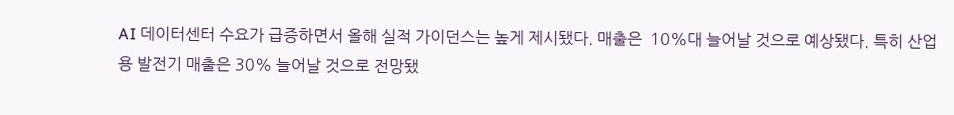AI 데이터센터 수요가 급증하면서 올해 실적 가이던스는 높게 제시됐다. 매출은  10%대 늘어날 것으로 예상됐다. 특히 산업용 발전기 매출은 30% 늘어날 것으로 전망됐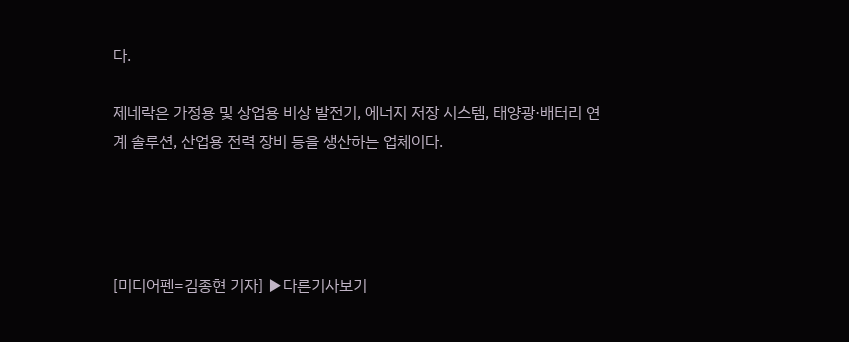다.

제네락은 가정용 및 상업용 비상 발전기, 에너지 저장 시스템, 태양광·배터리 연계 솔루션, 산업용 전력 장비 등을 생산하는 업체이다.




[미디어펜=김종현 기자] ▶다른기사보기